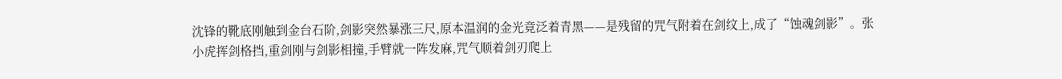沈锋的靴底刚触到金台石阶,剑影突然暴涨三尺,原本温润的金光竟泛着青黑——是残留的咒气附着在剑纹上,成了“蚀魂剑影”。张小虎挥剑格挡,重剑刚与剑影相撞,手臂就一阵发麻,咒气顺着剑刃爬上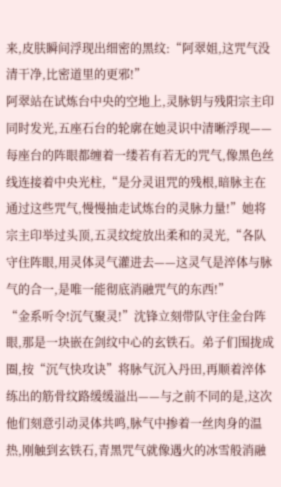来,皮肤瞬间浮现出细密的黑纹:“阿翠姐,这咒气没清干净,比密道里的更邪!”
阿翠站在试炼台中央的空地上,灵脉钥与残阳宗主印同时发光,五座石台的轮廓在她灵识中清晰浮现——每座台的阵眼都缠着一缕若有若无的咒气,像黑色丝线连接着中央光柱,“是分灵诅咒的残根,暗脉主在通过这些咒气,慢慢抽走试炼台的灵脉力量!”她将宗主印举过头顶,五灵纹绽放出柔和的灵光,“各队守住阵眼,用灵体灵气灌进去——这灵气是淬体与脉气的合一,是唯一能彻底消融咒气的东西!”
“金系听令!沉气聚灵!”沈锋立刻带队守住金台阵眼,那是一块嵌在剑纹中心的玄铁石。弟子们围拢成圈,按“沉气快攻诀”将脉气沉入丹田,再顺着淬体练出的筋骨纹路缓缓溢出——与之前不同的是,这次他们刻意引动灵体共鸣,脉气中掺着一丝肉身的温热,刚触到玄铁石,青黑咒气就像遇火的冰雪般消融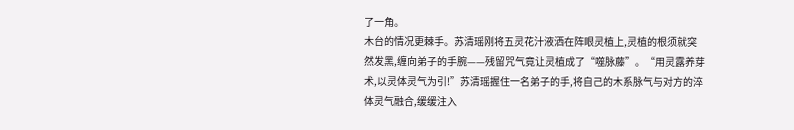了一角。
木台的情况更棘手。苏清瑶刚将五灵花汁液洒在阵眼灵植上,灵植的根须就突然发黑,缠向弟子的手腕——残留咒气竟让灵植成了“噬脉藤”。“用灵露养芽术,以灵体灵气为引!”苏清瑶握住一名弟子的手,将自己的木系脉气与对方的淬体灵气融合,缓缓注入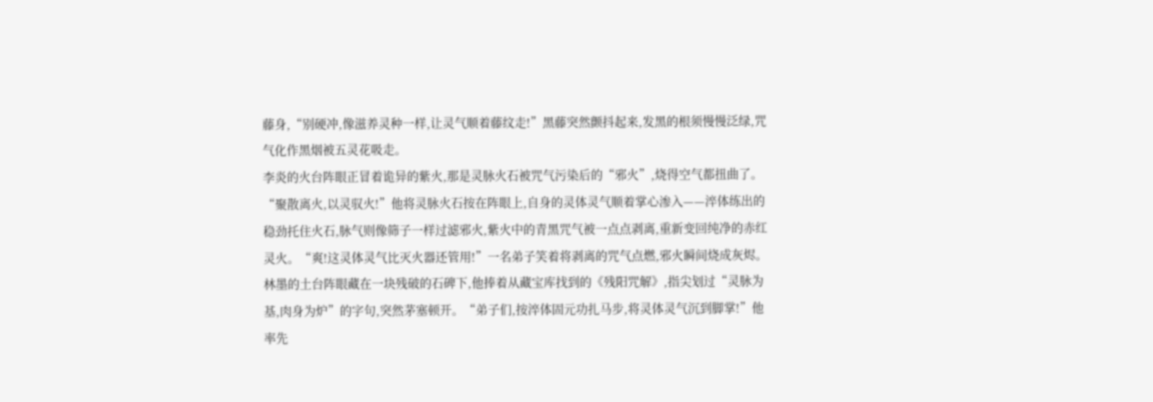藤身,“别硬冲,像滋养灵种一样,让灵气顺着藤纹走!”黑藤突然颤抖起来,发黑的根须慢慢泛绿,咒气化作黑烟被五灵花吸走。
李炎的火台阵眼正冒着诡异的紫火,那是灵脉火石被咒气污染后的“邪火”,烧得空气都扭曲了。“聚散离火,以灵驭火!”他将灵脉火石按在阵眼上,自身的灵体灵气顺着掌心渗入——淬体练出的稳劲托住火石,脉气则像筛子一样过滤邪火,紫火中的青黑咒气被一点点剥离,重新变回纯净的赤红灵火。“爽!这灵体灵气比灭火器还管用!”一名弟子笑着将剥离的咒气点燃,邪火瞬间烧成灰烬。
林墨的土台阵眼藏在一块残破的石碑下,他捧着从藏宝库找到的《残阳咒解》,指尖划过“灵脉为基,肉身为炉”的字句,突然茅塞顿开。“弟子们,按淬体固元功扎马步,将灵体灵气沉到脚掌!”他率先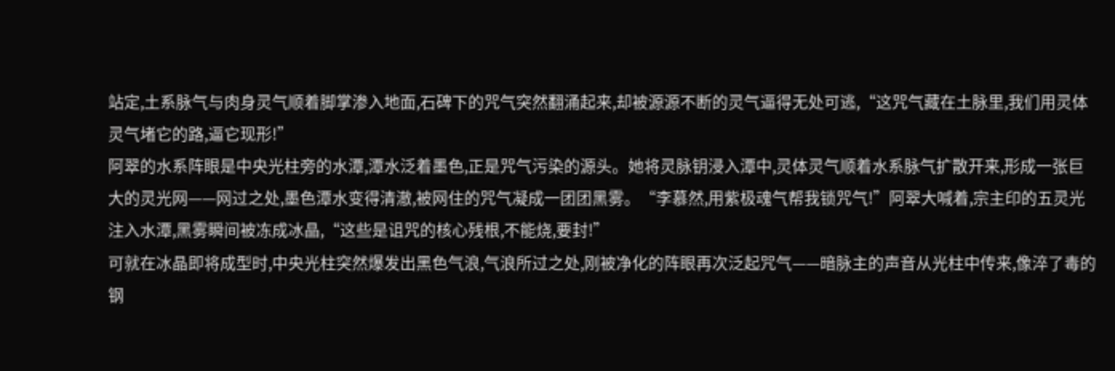站定,土系脉气与肉身灵气顺着脚掌渗入地面,石碑下的咒气突然翻涌起来,却被源源不断的灵气逼得无处可逃,“这咒气藏在土脉里,我们用灵体灵气堵它的路,逼它现形!”
阿翠的水系阵眼是中央光柱旁的水潭,潭水泛着墨色,正是咒气污染的源头。她将灵脉钥浸入潭中,灵体灵气顺着水系脉气扩散开来,形成一张巨大的灵光网——网过之处,墨色潭水变得清澈,被网住的咒气凝成一团团黑雾。“李慕然,用紫极魂气帮我锁咒气!”阿翠大喊着,宗主印的五灵光注入水潭,黑雾瞬间被冻成冰晶,“这些是诅咒的核心残根,不能烧,要封!”
可就在冰晶即将成型时,中央光柱突然爆发出黑色气浪,气浪所过之处,刚被净化的阵眼再次泛起咒气——暗脉主的声音从光柱中传来,像淬了毒的钢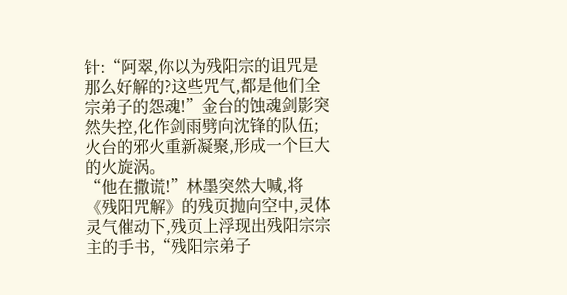针:“阿翠,你以为残阳宗的诅咒是那么好解的?这些咒气,都是他们全宗弟子的怨魂!”金台的蚀魂剑影突然失控,化作剑雨劈向沈锋的队伍;火台的邪火重新凝聚,形成一个巨大的火旋涡。
“他在撒谎!”林墨突然大喊,将《残阳咒解》的残页抛向空中,灵体灵气催动下,残页上浮现出残阳宗宗主的手书,“残阳宗弟子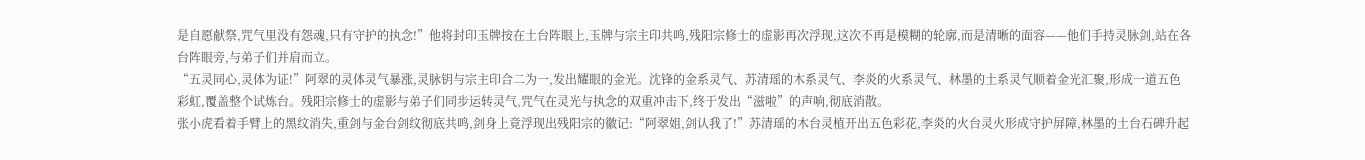是自愿献祭,咒气里没有怨魂,只有守护的执念!”他将封印玉牌按在土台阵眼上,玉牌与宗主印共鸣,残阳宗修士的虚影再次浮现,这次不再是模糊的轮廓,而是清晰的面容——他们手持灵脉剑,站在各台阵眼旁,与弟子们并肩而立。
“五灵同心,灵体为证!”阿翠的灵体灵气暴涨,灵脉钥与宗主印合二为一,发出耀眼的金光。沈锋的金系灵气、苏清瑶的木系灵气、李炎的火系灵气、林墨的土系灵气顺着金光汇聚,形成一道五色彩虹,覆盖整个试炼台。残阳宗修士的虚影与弟子们同步运转灵气,咒气在灵光与执念的双重冲击下,终于发出“滋啦”的声响,彻底消散。
张小虎看着手臂上的黑纹消失,重剑与金台剑纹彻底共鸣,剑身上竟浮现出残阳宗的徽记:“阿翠姐,剑认我了!”苏清瑶的木台灵植开出五色彩花,李炎的火台灵火形成守护屏障,林墨的土台石碑升起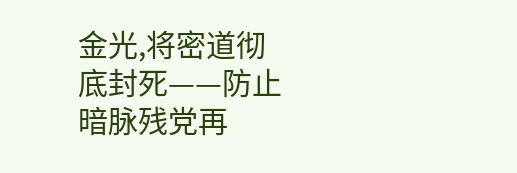金光,将密道彻底封死——防止暗脉残党再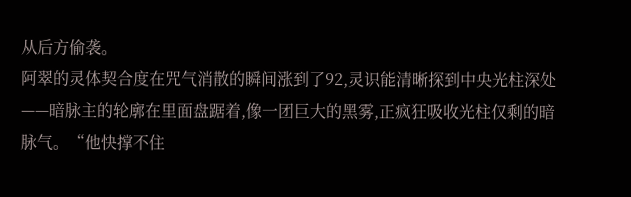从后方偷袭。
阿翠的灵体契合度在咒气消散的瞬间涨到了92,灵识能清晰探到中央光柱深处——暗脉主的轮廓在里面盘踞着,像一团巨大的黑雾,正疯狂吸收光柱仅剩的暗脉气。“他快撑不住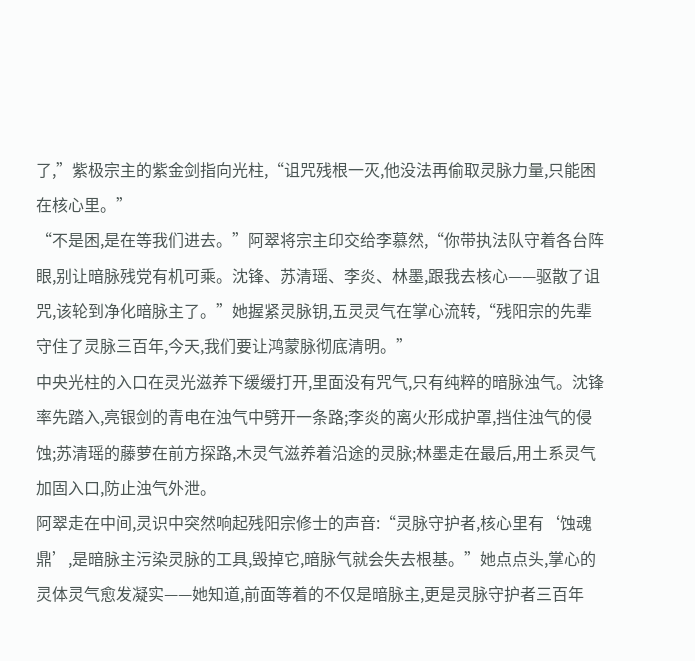了,”紫极宗主的紫金剑指向光柱,“诅咒残根一灭,他没法再偷取灵脉力量,只能困在核心里。”
“不是困,是在等我们进去。”阿翠将宗主印交给李慕然,“你带执法队守着各台阵眼,别让暗脉残党有机可乘。沈锋、苏清瑶、李炎、林墨,跟我去核心——驱散了诅咒,该轮到净化暗脉主了。”她握紧灵脉钥,五灵灵气在掌心流转,“残阳宗的先辈守住了灵脉三百年,今天,我们要让鸿蒙脉彻底清明。”
中央光柱的入口在灵光滋养下缓缓打开,里面没有咒气,只有纯粹的暗脉浊气。沈锋率先踏入,亮银剑的青电在浊气中劈开一条路;李炎的离火形成护罩,挡住浊气的侵蚀;苏清瑶的藤萝在前方探路,木灵气滋养着沿途的灵脉;林墨走在最后,用土系灵气加固入口,防止浊气外泄。
阿翠走在中间,灵识中突然响起残阳宗修士的声音:“灵脉守护者,核心里有‘蚀魂鼎’,是暗脉主污染灵脉的工具,毁掉它,暗脉气就会失去根基。”她点点头,掌心的灵体灵气愈发凝实——她知道,前面等着的不仅是暗脉主,更是灵脉守护者三百年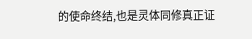的使命终结,也是灵体同修真正证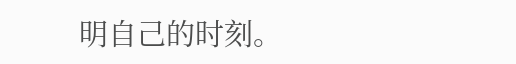明自己的时刻。